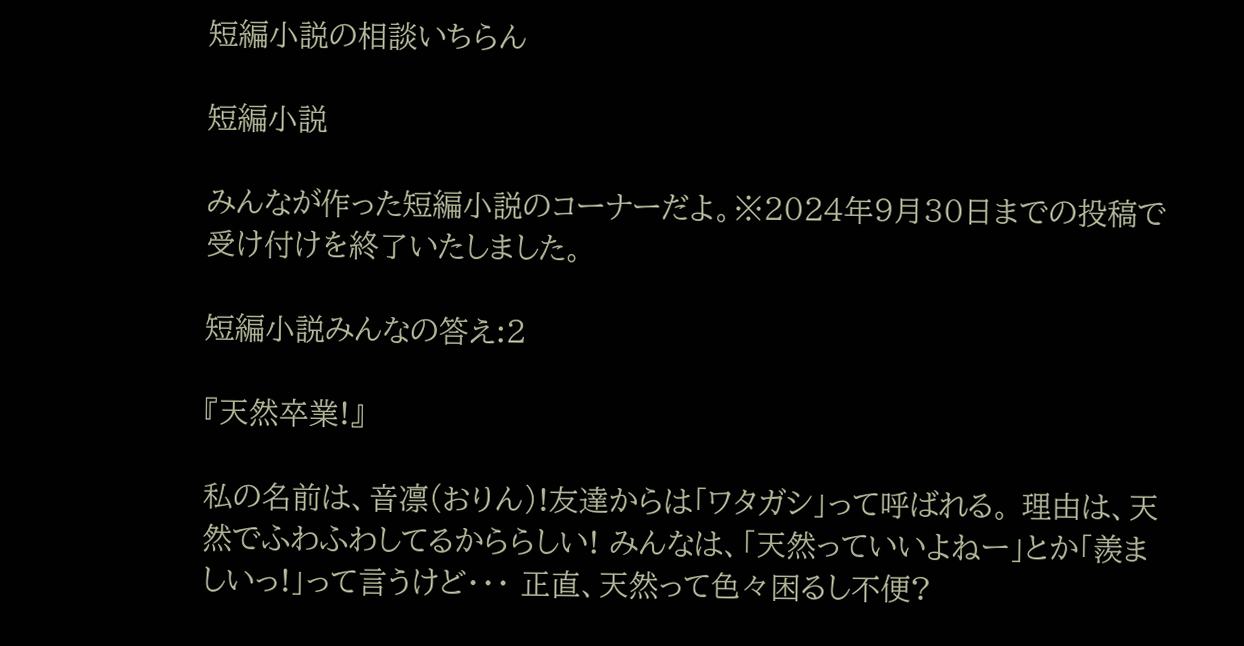短編小説の相談いちらん

短編小説

みんなが作った短編小説のコーナーだよ。※2024年9月30日までの投稿で受け付けを終了いたしました。

短編小説みんなの答え:2

『天然卒業!』

私の名前は、音凛(おりん)!友達からは「ワタガシ」って呼ばれる。 理由は、天然でふわふわしてるかららしい! みんなは、「天然っていいよねー」とか「羨ましいっ!」って言うけど・・・ 正直、天然って色々困るし不便?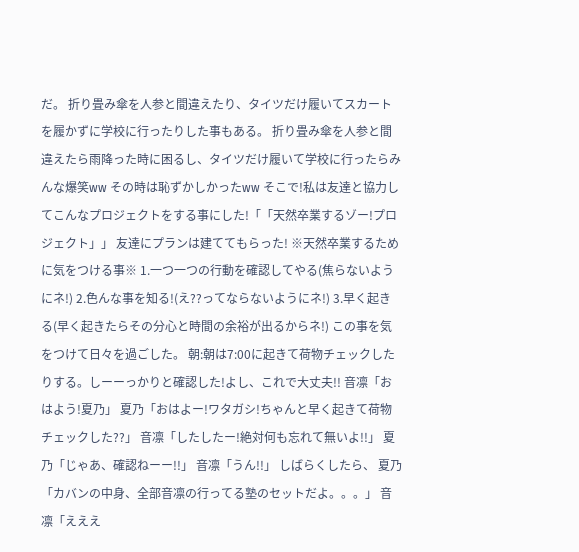だ。 折り畳み傘を人参と間違えたり、タイツだけ履いてスカートを履かずに学校に行ったりした事もある。 折り畳み傘を人参と間違えたら雨降った時に困るし、タイツだけ履いて学校に行ったらみんな爆笑ww その時は恥ずかしかったww そこで!私は友達と協力してこんなプロジェクトをする事にした!「「天然卒業するゾー!プロジェクト」」 友達にプランは建ててもらった! ※天然卒業するために気をつける事※ 1.一つ一つの行動を確認してやる(焦らないようにネ!) 2.色んな事を知る!(え??ってならないようにネ!) 3.早く起きる(早く起きたらその分心と時間の余裕が出るからネ!) この事を気をつけて日々を過ごした。 朝:朝は7:00に起きて荷物チェックしたりする。しーーっかりと確認した!よし、これで大丈夫!! 音凛「おはよう!夏乃」 夏乃「おはよー!ワタガシ!ちゃんと早く起きて荷物チェックした??」 音凛「したしたー!絶対何も忘れて無いよ!!」 夏乃「じゃあ、確認ねーー!!」 音凛「うん!!」 しばらくしたら、 夏乃「カバンの中身、全部音凛の行ってる塾のセットだよ。。。」 音凛「えええ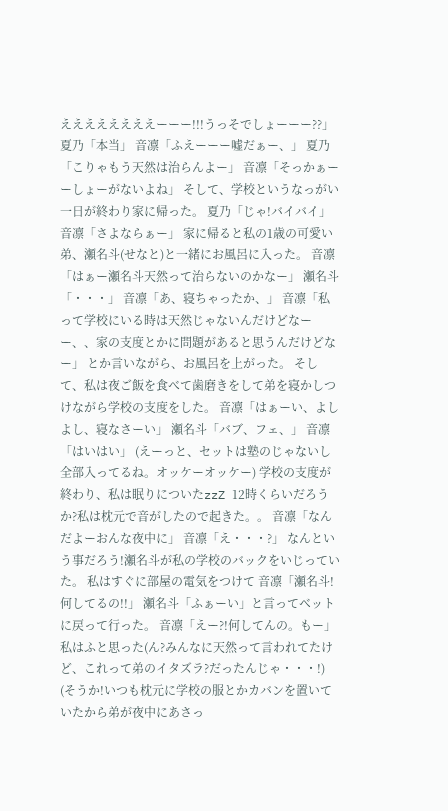ええええええええーーー!!!うっそでしょーーー??」 夏乃「本当」 音凛「ふえーーー嘘だぁー、」 夏乃「こりゃもう天然は治らんよー」 音凛「そっかぁーーしょーがないよね」 そして、学校というなっがい一日が終わり家に帰った。 夏乃「じゃ!バイバイ」 音凛「さよならぁー」 家に帰ると私の1歳の可愛い弟、瀬名斗(せなと)と一緒にお風呂に入った。 音凛「はぁー瀬名斗天然って治らないのかなー」 瀬名斗「・・・」 音凛「あ、寝ちゃったか、」 音凛「私って学校にいる時は天然じゃないんだけどなーー、、家の支度とかに問題があると思うんだけどなー」 とか言いながら、お風呂を上がった。 そして、私は夜ご飯を食べて歯磨きをして弟を寝かしつけながら学校の支度をした。 音凛「はぁーい、よしよし、寝なさーい」 瀬名斗「バブ、フェ、」 音凛「はいはい」 (えーっと、セットは塾のじゃないし全部入ってるね。オッケーオッケー) 学校の支度が終わり、私は眠りについたzzZ 12時くらいだろうか?私は枕元で音がしたので起きた。。 音凛「なんだよーおんな夜中に」 音凛「え・・・?」 なんという事だろう!瀬名斗が私の学校のバックをいじっていた。 私はすぐに部屋の電気をつけて 音凛「瀬名斗!何してるの!!」 瀬名斗「ふぁーい」と言ってベットに戻って行った。 音凛「えー?!何してんの。もー」 私はふと思った(ん?みんなに天然って言われてたけど、これって弟のイタズラ?だったんじゃ・・・!) (そうか!いつも枕元に学校の服とかカバンを置いていたから弟が夜中にあさっ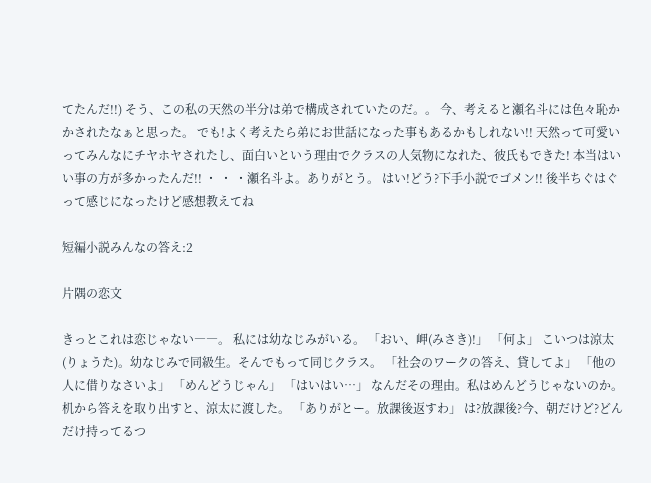てたんだ!!) そう、この私の天然の半分は弟で構成されていたのだ。。 今、考えると瀬名斗には色々恥かかされたなぁと思った。 でも!よく考えたら弟にお世話になった事もあるかもしれない!! 天然って可愛いってみんなにチヤホヤされたし、面白いという理由でクラスの人気物になれた、彼氏もできた! 本当はいい事の方が多かったんだ!! ・ ・ ・瀬名斗よ。ありがとう。 はい!どう?下手小説でゴメン!! 後半ちぐはぐって感じになったけど感想教えてね

短編小説みんなの答え:2

片隅の恋文

きっとこれは恋じゃない――。 私には幼なじみがいる。 「おい、岬(みさき)!」 「何よ」 こいつは涼太(りょうた)。幼なじみで同級生。そんでもって同じクラス。 「社会のワークの答え、貸してよ」 「他の人に借りなさいよ」 「めんどうじゃん」 「はいはい…」 なんだその理由。私はめんどうじゃないのか。 机から答えを取り出すと、涼太に渡した。 「ありがとー。放課後返すわ」 は?放課後?今、朝だけど?どんだけ持ってるつ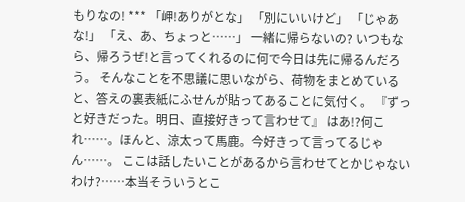もりなの! *** 「岬!ありがとな」 「別にいいけど」 「じゃあな!」 「え、あ、ちょっと……」 一緒に帰らないの? いつもなら、帰ろうぜ!と言ってくれるのに何で今日は先に帰るんだろう。 そんなことを不思議に思いながら、荷物をまとめていると、答えの裏表紙にふせんが貼ってあることに気付く。 『ずっと好きだった。明日、直接好きって言わせて』 はあ!?何これ……。ほんと、涼太って馬鹿。今好きって言ってるじゃん……。 ここは話したいことがあるから言わせてとかじゃないわけ?……本当そういうとこ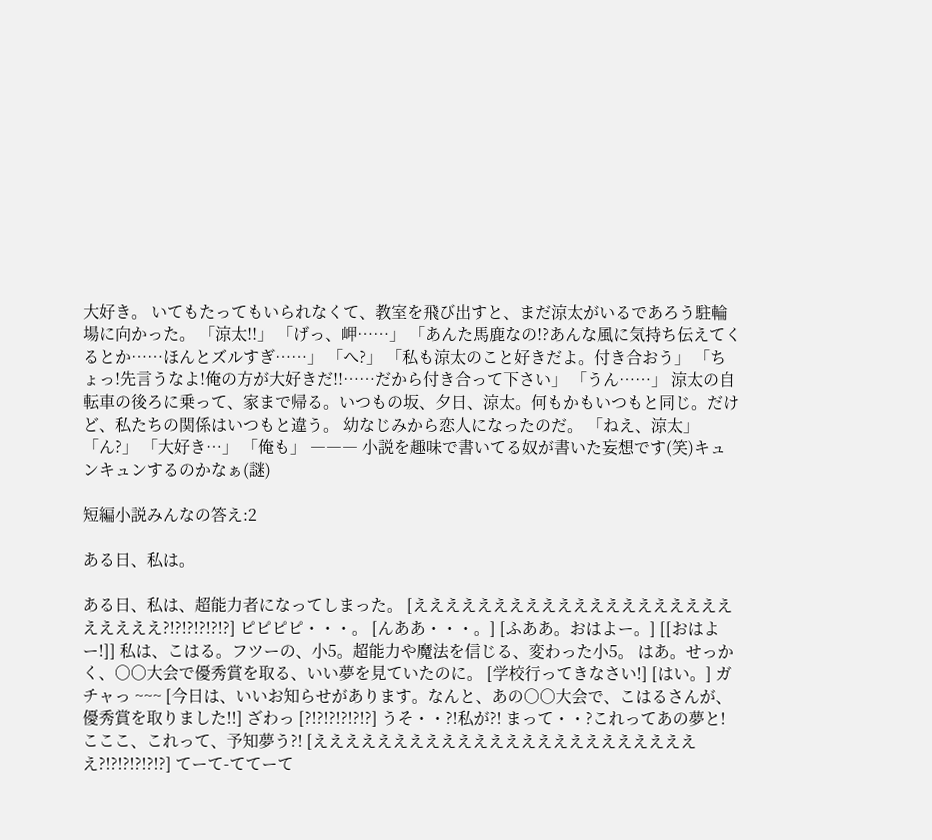大好き。 いてもたってもいられなくて、教室を飛び出すと、まだ涼太がいるであろう駐輪場に向かった。 「涼太!!」 「げっ、岬……」 「あんた馬鹿なの!?あんな風に気持ち伝えてくるとか……ほんとズルすぎ……」 「へ?」 「私も涼太のこと好きだよ。付き合おう」 「ちょっ!先言うなよ!俺の方が大好きだ!!……だから付き合って下さい」 「うん……」 涼太の自転車の後ろに乗って、家まで帰る。いつもの坂、夕日、涼太。何もかもいつもと同じ。だけど、私たちの関係はいつもと違う。 幼なじみから恋人になったのだ。 「ねえ、涼太」 「ん?」 「大好き…」 「俺も」 ――― 小説を趣味で書いてる奴が書いた妄想です(笑)キュンキュンするのかなぁ(謎)

短編小説みんなの答え:2

ある日、私は。

ある日、私は、超能力者になってしまった。 [えええええええええええええええええええええええええ?!?!?!?!?!?] ピピピピ・・・。 [んああ・・・。] [ふああ。おはよー。] [[おはよー!]] 私は、こはる。フツーの、小5。超能力や魔法を信じる、変わった小5。 はあ。せっかく、○○大会で優秀賞を取る、いい夢を見ていたのに。 [学校行ってきなさい!] [はい。] ガチャっ ~~~ [今日は、いいお知らせがあります。なんと、あの○○大会で、こはるさんが、優秀賞を取りました!!] ざわっ [?!?!?!?!?!?] うそ・・?!私が?! まって・・?これってあの夢と! こここ、これって、予知夢う?! [えええええええええええええええええええええええええ?!?!?!?!?!?] てーて-ててーて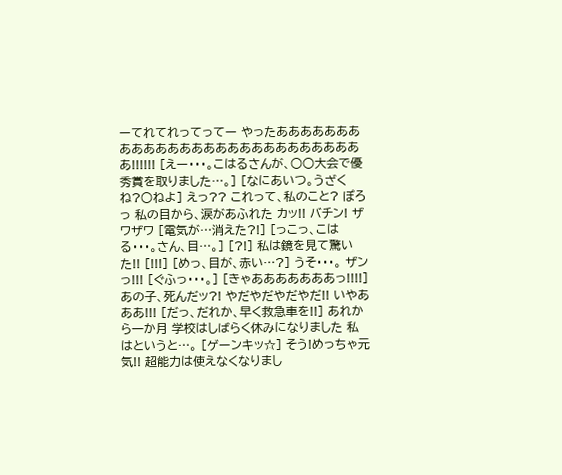ーてれてれってってー やったああああああああああああああああああああああああああああ!!!!!! [えー・・・。こはるさんが、○○大会で優秀賞を取りました…。] [なにあいつ。うざくね?○ねよ] えっ?? これって、私のこと? ぽろっ 私の目から、涙があふれた カッ!! バチン! ザワザワ [電気が…消えた?!] [っこっ、こはる・・・。さん、目…。] [?!] 私は鏡を見て驚いた!! [!!!] [めっ、目が、赤い…?] うそ・・・。 ザンっ!!! [ぐふっ・・・。] [きゃあああああああっ!!!!] あの子、死んだッ?! やだやだやだやだ!! いやあああ!!! [だっ、だれか、早く救急車を!!] あれから一か月 学校はしばらく休みになりました 私はというと…。 [ゲーンキッ☆] そう!めっちゃ元気!! 超能力は使えなくなりまし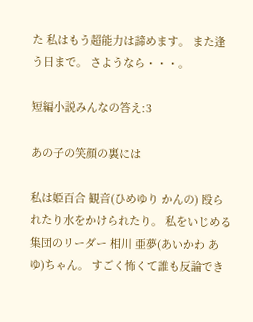た 私はもう超能力は諦めます。 また逢う日まで。 さようなら・・・。

短編小説みんなの答え:3

あの子の笑顔の裏には

私は姫百合 観音(ひめゆり かんの) 殴られたり水をかけられたり。 私をいじめる集団のリーダー 相川 亜夢(あいかわ あゆ)ちゃん。 すごく怖くて誰も反論でき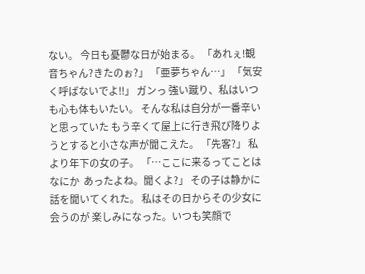ない。 今日も憂鬱な日が始まる。 「あれぇ!観音ちゃん?きたのぉ?」 「亜夢ちゃん…」 「気安く呼ばないでよ!!」 ガンっ 強い蹴り、私はいつも心も体もいたい。 そんな私は自分が一番辛いと思っていた もう辛くて屋上に行き飛び降りようとすると小さな声が聞こえた。 「先客?」 私より年下の女の子。 「…ここに来るってことはなにか  あったよね。聞くよ?」 その子は静かに話を聞いてくれた。 私はその日からその少女に会うのが 楽しみになった。いつも笑顔で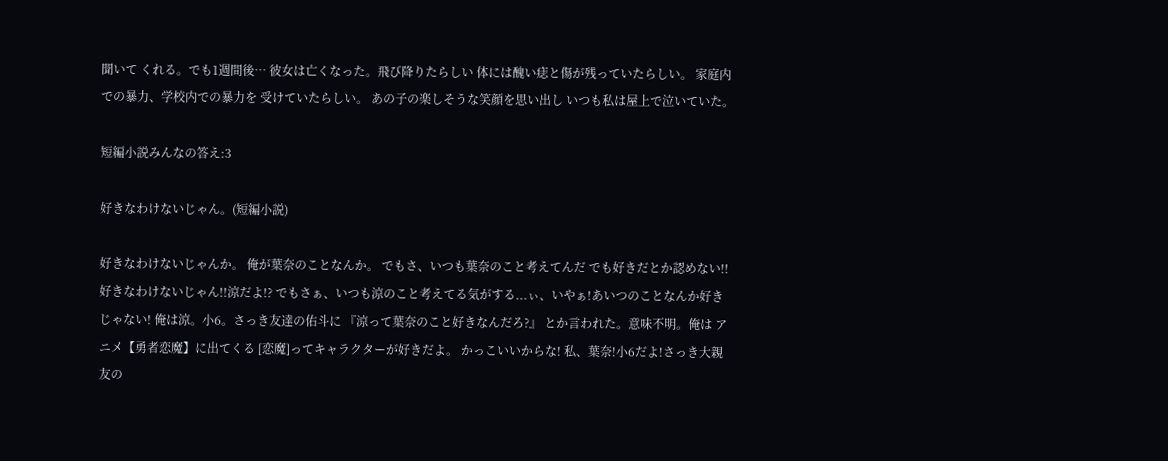聞いて くれる。でも1週間後… 彼女は亡くなった。飛び降りたらしい 体には醜い痣と傷が残っていたらしい。 家庭内での暴力、学校内での暴力を 受けていたらしい。 あの子の楽しそうな笑顔を思い出し いつも私は屋上で泣いていた。

短編小説みんなの答え:3

好きなわけないじゃん。(短編小説)

好きなわけないじゃんか。 俺が葉奈のことなんか。 でもさ、いつも葉奈のこと考えてんだ でも好きだとか認めない!! 好きなわけないじゃん!!涼だよ!? でもさぁ、いつも涼のこと考えてる気がする...ぃ、いやぁ!あいつのことなんか好きじゃない! 俺は涼。小6。さっき友達の佑斗に 『涼って葉奈のこと好きなんだろ?』 とか言われた。意味不明。俺は アニメ【勇者恋魔】に出てくる [恋魔]ってキャラクターが好きだよ。 かっこいいからな! 私、葉奈!小6だよ!さっき大親友の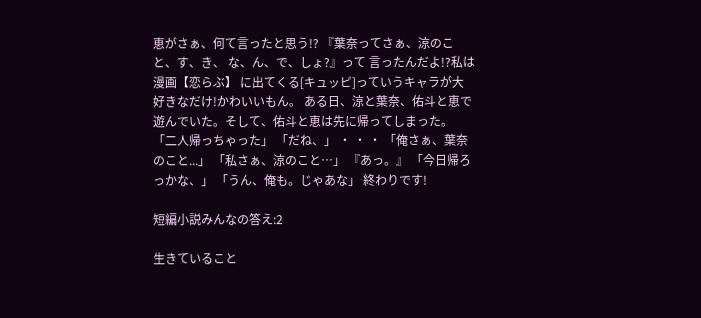恵がさぁ、何て言ったと思う!? 『葉奈ってさぁ、涼のこと、す、き、 な、ん、で、しょ?』って 言ったんだよ!?私は漫画【恋らぶ】 に出てくる[キュッピ]っていうキャラが大好きなだけ!かわいいもん。 ある日、涼と葉奈、佑斗と恵で遊んでいた。そして、佑斗と恵は先に帰ってしまった。 「二人帰っちゃった」 「だね、」 ・ ・ ・ 「俺さぁ、葉奈のこと...」 「私さぁ、涼のこと…」 『あっ。』 「今日帰ろっかな、」 「うん、俺も。じゃあな」 終わりです!

短編小説みんなの答え:2

生きていること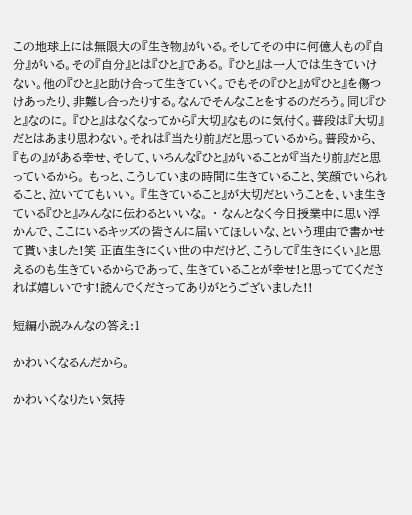この地球上には無限大の『生き物』がいる。そしてその中に何億人もの『自分』がいる。その『自分』とは『ひと』である。 『ひと』は一人では生きていけない。他の『ひと』と助け合って生きていく。でもその『ひと』が『ひと』を傷つけあったり、非難し合ったりする。なんでそんなことをするのだろう。同じ『ひと』なのに。 『ひと』はなくなってから『大切』なものに気付く。普段は『大切』だとはあまり思わない。それは『当たり前』だと思っているから。普段から、『もの』がある幸せ、そして、いろんな『ひと』がいることが『当たり前』だと思っているから。 もっと、こうしていまの時間に生きていること、笑顔でいられること、泣いててもいい。 『生きていること』が大切だということを、いま生きている『ひと』みんなに伝わるといいな。 ・ なんとなく今日授業中に思い浮かんで、ここにいるキッズの皆さんに届いてほしいな、という理由で書かせて貰いました!笑 正直生きにくい世の中だけど、こうして『生きにくい』と思えるのも生きているからであって、生きていることが幸せ!と思っててくだされば嬉しいです!読んでくださってありがとうございました!!

短編小説みんなの答え:1

かわいくなるんだから。

かわいくなりたい気持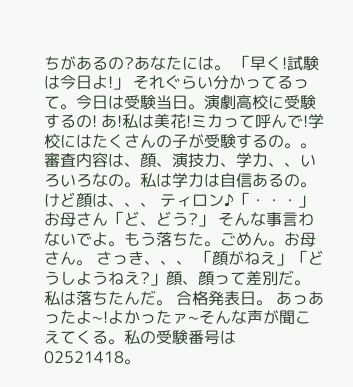ちがあるの?あなたには。 「早く!試験は今日よ!」 それぐらい分かってるって。今日は受験当日。演劇高校に受験するの! あ!私は美花!ミカって呼んで!学校にはたくさんの子が受験するの。。 審査内容は、顔、演技力、学力、、いろいろなの。私は学力は自信あるの。けど顔は、、、 ティロン♪「・・・」 お母さん「ど、どう?」 そんな事言わないでよ。もう落ちた。ごめん。お母さん。 さっき、、、 「顔がねえ」「どうしようねえ?」顔、顔って差別だ。私は落ちたんだ。 合格発表日。 あっあったよ~!よかったァ~そんな声が聞こえてくる。私の受験番号は02521418。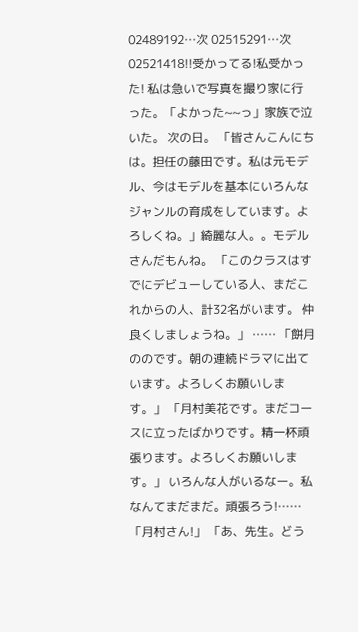02489192…次 02515291…次 02521418!!受かってる!私受かった! 私は急いで写真を撮り家に行った。「よかった~~っ」家族で泣いた。 次の日。 「皆さんこんにちは。担任の藤田です。私は元モデル、今はモデルを基本にいろんな ジャンルの育成をしています。よろしくね。」綺麗な人。。モデルさんだもんね。 「このクラスはすでにデビューしている人、まだこれからの人、計32名がいます。 仲良くしましょうね。」 …… 「餅月ののです。朝の連続ドラマに出ています。よろしくお願いします。」 「月村美花です。まだコースに立ったばかりです。精一杯頑張ります。よろしくお願いします。」 いろんな人がいるなー。私なんてまだまだ。頑張ろう!…… 「月村さん!」 「あ、先生。どう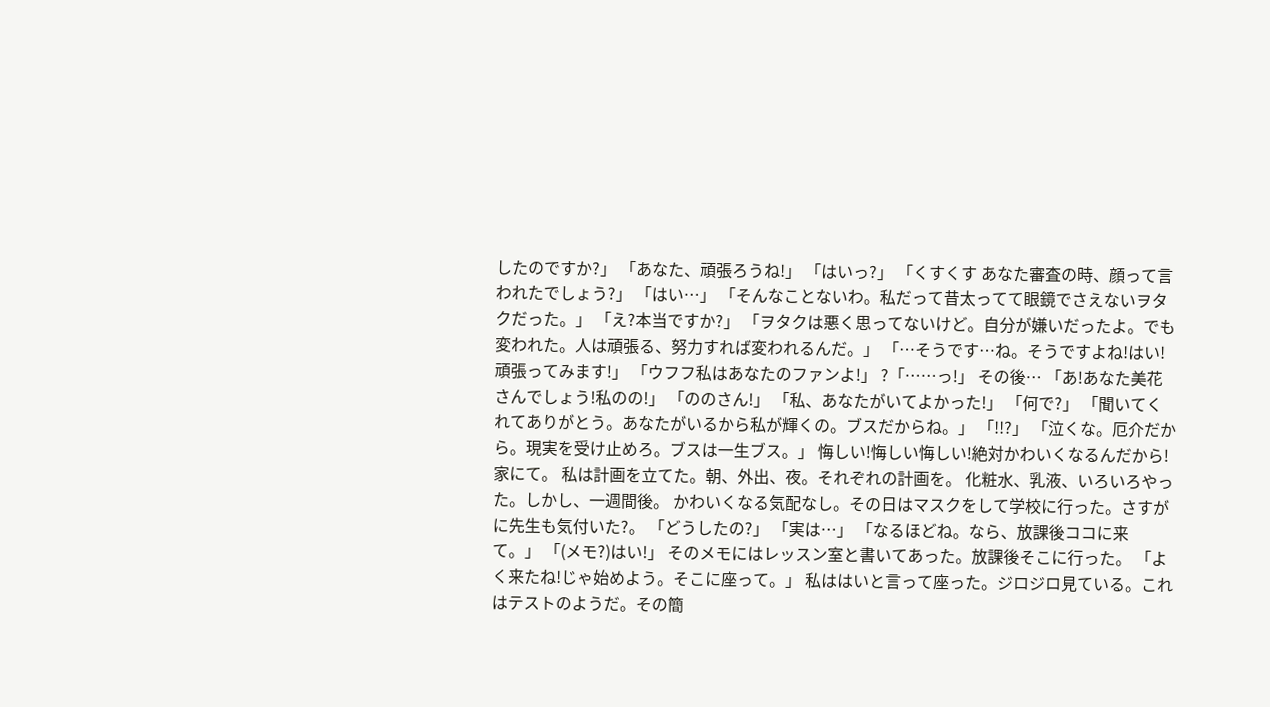したのですか?」 「あなた、頑張ろうね!」 「はいっ?」 「くすくす あなた審査の時、顔って言われたでしょう?」 「はい…」 「そんなことないわ。私だって昔太ってて眼鏡でさえないヲタクだった。」 「え?本当ですか?」 「ヲタクは悪く思ってないけど。自分が嫌いだったよ。でも変われた。人は頑張る、努力すれば変われるんだ。」 「…そうです…ね。そうですよね!はい!頑張ってみます!」 「ウフフ私はあなたのファンよ!」 ?「……っ!」 その後… 「あ!あなた美花さんでしょう!私のの!」 「ののさん!」 「私、あなたがいてよかった!」 「何で?」 「聞いてくれてありがとう。あなたがいるから私が輝くの。ブスだからね。」 「!!?」 「泣くな。厄介だから。現実を受け止めろ。ブスは一生ブス。」 悔しい!悔しい悔しい!絶対かわいくなるんだから! 家にて。 私は計画を立てた。朝、外出、夜。それぞれの計画を。 化粧水、乳液、いろいろやった。しかし、一週間後。 かわいくなる気配なし。その日はマスクをして学校に行った。さすがに先生も気付いた?。 「どうしたの?」 「実は…」 「なるほどね。なら、放課後ココに来て。」 「(メモ?)はい!」 そのメモにはレッスン室と書いてあった。放課後そこに行った。 「よく来たね!じゃ始めよう。そこに座って。」 私ははいと言って座った。ジロジロ見ている。これはテストのようだ。その簡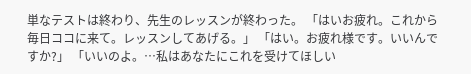単なテストは終わり、先生のレッスンが終わった。 「はいお疲れ。これから毎日ココに来て。レッスンしてあげる。」 「はい。お疲れ様です。いいんですか?」 「いいのよ。…私はあなたにこれを受けてほしい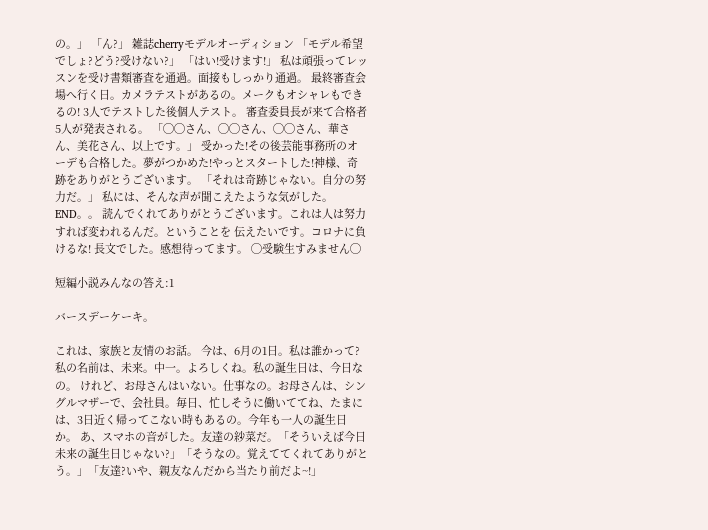の。」 「ん?」 雑誌cherryモデルオーディション 「モデル希望でしょ?どう?受けない?」 「はい!受けます!」 私は頑張ってレッスンを受け書類審査を通過。面接もしっかり通過。 最終審査会場へ行く日。カメラテストがあるの。メークもオシャレもできるの! 3人でテストした後個人テスト。 審査委員長が来て合格者5人が発表される。 「◯◯さん、◯◯さん、◯◯さん、華さん、美花さん、以上です。」 受かった!その後芸能事務所のオーデも合格した。夢がつかめた!やっとスタートした!神様、奇跡をありがとうございます。 「それは奇跡じゃない。自分の努力だ。」 私には、そんな声が聞こえたような気がした。 END。。 読んでくれてありがとうございます。これは人は努力すれば変われるんだ。ということを 伝えたいです。コロナに負けるな! 長文でした。感想待ってます。 ◯受験生すみません◯

短編小説みんなの答え:1

バースデーケーキ。

これは、家族と友情のお話。 今は、6月の1日。私は誰かって? 私の名前は、未来。中一。よろしくね。私の誕生日は、今日なの。 けれど、お母さんはいない。仕事なの。お母さんは、シングルマザーで、会社員。毎日、忙しそうに働いててね、たまには、3日近く帰ってこない時もあるの。今年も一人の誕生日か。 あ、スマホの音がした。友達の紗菜だ。「そういえば今日未来の誕生日じゃない?」「そうなの。覚えててくれてありがとう。」「友達?いや、親友なんだから当たり前だよ~!」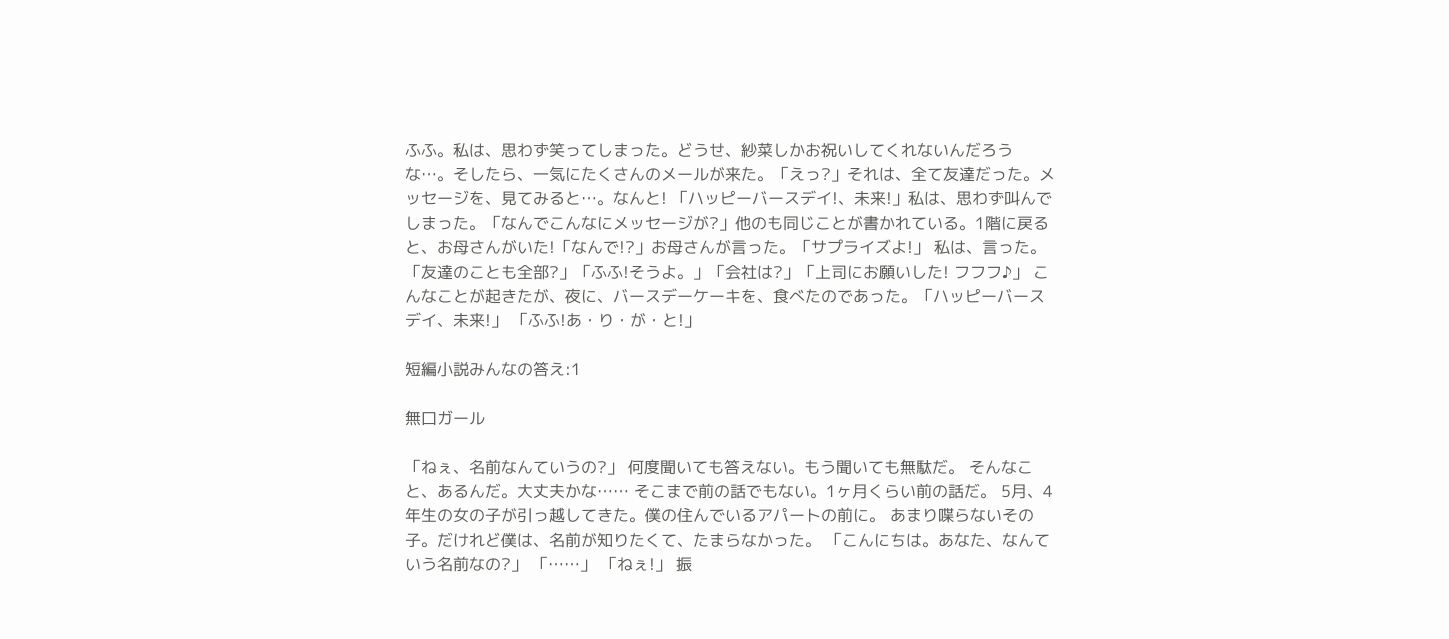ふふ。私は、思わず笑ってしまった。どうせ、紗菜しかお祝いしてくれないんだろうな…。そしたら、一気にたくさんのメールが来た。「えっ?」それは、全て友達だった。メッセージを、見てみると…。なんと! 「ハッピーバースデイ!、未来!」私は、思わず叫んでしまった。「なんでこんなにメッセージが?」他のも同じことが書かれている。1階に戻ると、お母さんがいた!「なんで!?」お母さんが言った。「サプライズよ!」 私は、言った。「友達のことも全部?」「ふふ!そうよ。」「会社は?」「上司にお願いした! フフフ♪」 こんなことが起きたが、夜に、バースデーケーキを、食べたのであった。「ハッピーバースデイ、未来!」 「ふふ!あ・り・が・と!」

短編小説みんなの答え:1

無口ガール

「ねぇ、名前なんていうの?」 何度聞いても答えない。もう聞いても無駄だ。 そんなこと、あるんだ。大丈夫かな…… そこまで前の話でもない。1ヶ月くらい前の話だ。 5月、4年生の女の子が引っ越してきた。僕の住んでいるアパートの前に。 あまり喋らないその子。だけれど僕は、名前が知りたくて、たまらなかった。 「こんにちは。あなた、なんていう名前なの?」 「……」 「ねぇ!」 振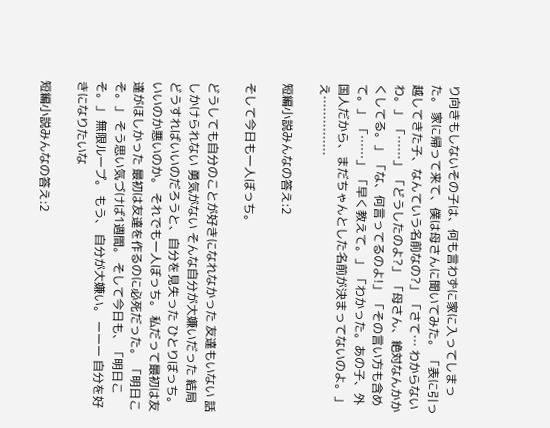り向きもしないその子は、何も言わずに家に入ってしまった。 家に帰って来て、僕は母さんに聞いてみた。 「表に引っ越してきた子、なんていう名前なの?」 「さて… わからないわ。」 「……」 「どうしたのよ?」 「母さん、絶対なんかかくしてる。」 「な、何言ってるのよ!」 「その言い方も含めて。」 「……」 「早く教えて。」 「わかった。あの子、外国人だから、まだちゃんとした名前が決まってないのよ。」 え……………

短編小説みんなの答え:2

そして今日も一人ぼっち。

どうしても自分のことが好きになれなかった 友達もいない 話しかけられない 勇気がない そんな自分が大嫌いだった 結局どうすればいいのだろうと、自分を見失った ひとりぼっち。 いいのか悪いのか。 それでも一人ぼっち。 私だって最初は友達がほしかった 最初は友達を作るのに必死だった。 「明日こそ。」 そう思い気づけば1週間。 そして今日も、「明日こそ。」 無限ループ。 もう、 自分が大嫌い。 ーーー 自分を好きになりたいな

短編小説みんなの答え:2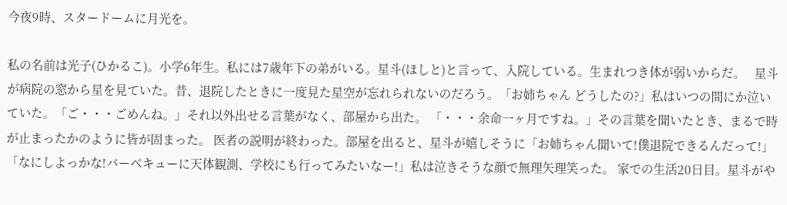今夜9時、スタードームに月光を。

私の名前は光子(ひかるこ)。小学6年生。私には7歳年下の弟がいる。星斗(ほしと)と言って、入院している。生まれつき体が弱いからだ。   星斗が病院の窓から星を見ていた。昔、退院したときに一度見た星空が忘れられないのだろう。「お姉ちゃん どうしたの?」私はいつの間にか泣いていた。「ご・・・ごめんね。」それ以外出せる言葉がなく、部屋から出た。 「・・・余命一ヶ月ですね。」その言葉を聞いたとき、まるで時が止まったかのように皆が固まった。 医者の説明が終わった。部屋を出ると、星斗が嬉しそうに「お姉ちゃん聞いて!僕退院できるんだって!」「なにしよっかな!バーベキューに天体観測、学校にも行ってみたいなー!」私は泣きそうな顔で無理矢理笑った。 家での生活20日目。星斗がや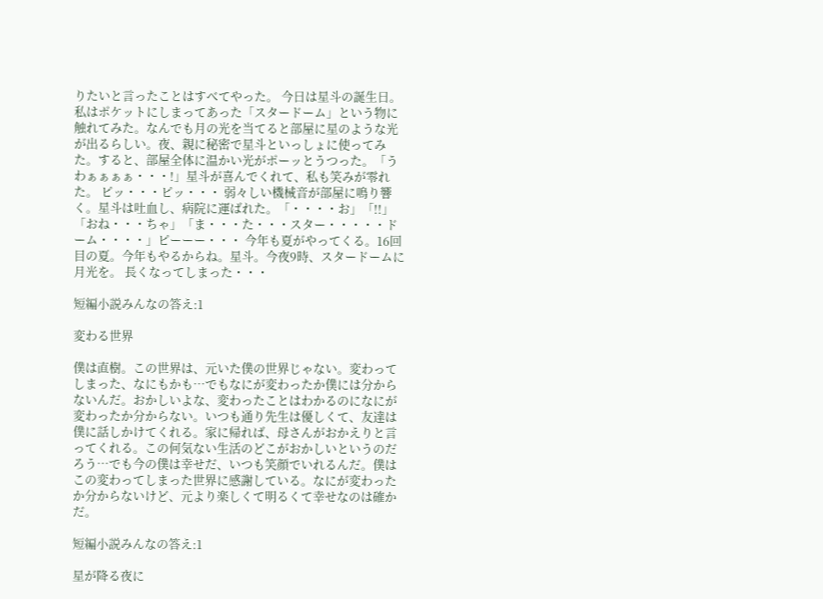りたいと言ったことはすべてやった。 今日は星斗の誕生日。私はポケットにしまってあった「スタードーム」という物に触れてみた。なんでも月の光を当てると部屋に星のような光が出るらしい。夜、親に秘密で星斗といっしょに使ってみた。すると、部屋全体に温かい光がポーッとうつった。「うわぁぁぁぁ・・・!」星斗が喜んでくれて、私も笑みが零れた。 ピッ・・・ピッ・・・ 弱々しい機械音が部屋に鳴り響く。星斗は吐血し、病院に運ばれた。「・・・・お」「!!」「おね・・・ちゃ」「ま・・・た・・・スター・・・・・ドーム・・・・」ピーーー・・・ 今年も夏がやってくる。16回目の夏。今年もやるからね。星斗。今夜9時、スタードームに月光を。 長くなってしまった・・・

短編小説みんなの答え:1

変わる世界

僕は直樹。この世界は、元いた僕の世界じゃない。変わってしまった、なにもかも…でもなにが変わったか僕には分からないんだ。おかしいよな、変わったことはわかるのになにが変わったか分からない。いつも通り先生は優しくて、友達は僕に話しかけてくれる。家に帰れば、母さんがおかえりと言ってくれる。この何気ない生活のどこがおかしいというのだろう…でも今の僕は幸せだ、いつも笑顔でいれるんだ。僕はこの変わってしまった世界に感謝している。なにが変わったか分からないけど、元より楽しくて明るくて幸せなのは確かだ。

短編小説みんなの答え:1

星が降る夜に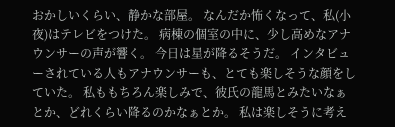おかしいくらい、静かな部屋。 なんだか怖くなって、私(小夜)はテレビをつけた。 病棟の個室の中に、少し高めなアナウンサーの声が響く。 今日は星が降るそうだ。 インタビューされている人もアナウンサーも、とても楽しそうな顔をしていた。 私ももちろん楽しみで、彼氏の龍馬とみたいなぁとか、どれくらい降るのかなぁとか。 私は楽しそうに考え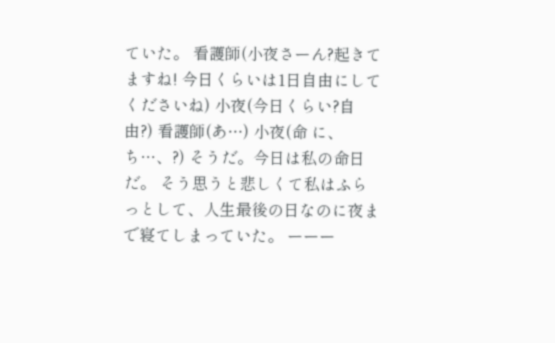ていた。 看護師(小夜さーん?起きてますね! 今日くらいは1日自由にしてくださいね) 小夜(今日くらい?自由?) 看護師(あ…) 小夜(命 に、ち…、?) そうだ。今日は私の命日だ。 そう思うと悲しくて私はふらっとして、人生最後の日なのに夜まで寝てしまっていた。 ーーー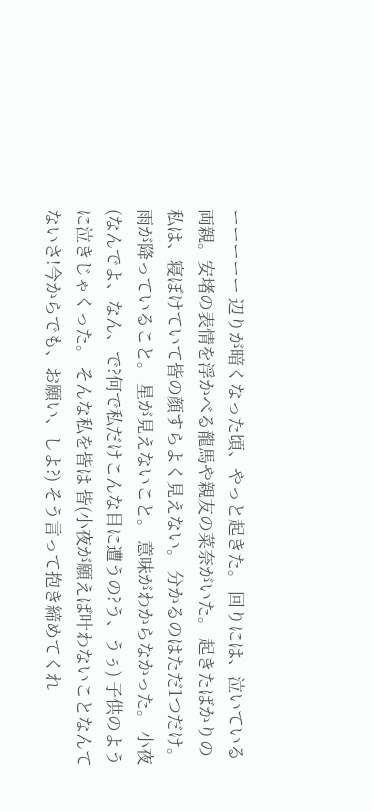ーーーーー 辺りが暗くなった頃、やっと起きた。 回りには、泣いている両親。安堵の表情を浮かべる龍馬や親友の菜奈がいた。 起きたばかりの私は、寝ぼけていて皆の顔すらよく見えない。 分かるのはただ1つだけ。 雨が降っていること。 星が見えないこと。 意味がわからなかった。 小夜(なんでよ、なん、で?何で私だけこんな目に遭うの?う、うぅ) 子供のように泣きじゃくった。 そんな私を皆は 皆(小夜が願えば叶わないことなんてないさ!今からでも、お願い、しよ?) そう言って抱き締めてくれ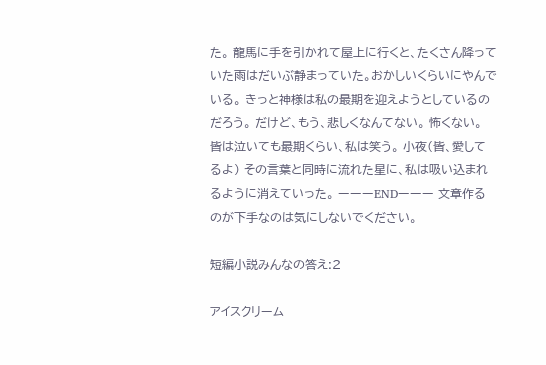た。 龍馬に手を引かれて屋上に行くと、たくさん降っていた雨はだいぶ静まっていた。おかしいくらいにやんでいる。 きっと神様は私の最期を迎えようとしているのだろう。 だけど、もう、悲しくなんてない。 怖くない。 皆は泣いても最期くらい、私は笑う。 小夜(皆、愛してるよ) その言葉と同時に流れた星に、私は吸い込まれるように消えていった。 ーーーENDーーー 文章作るのが下手なのは気にしないでください。

短編小説みんなの答え:2

アイスクリーム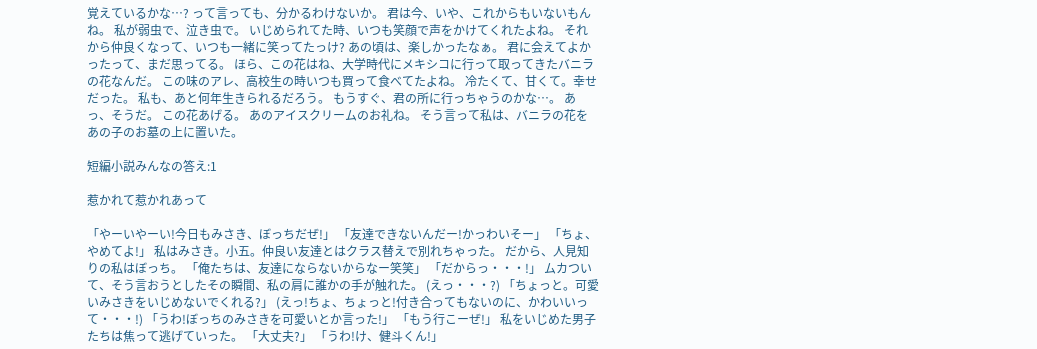覚えているかな…? って言っても、分かるわけないか。 君は今、いや、これからもいないもんね。 私が弱虫で、泣き虫で。 いじめられてた時、いつも笑顔で声をかけてくれたよね。 それから仲良くなって、いつも一緒に笑ってたっけ? あの頃は、楽しかったなぁ。 君に会えてよかったって、まだ思ってる。 ほら、この花はね、大学時代にメキシコに行って取ってきたバニラの花なんだ。 この味のアレ、高校生の時いつも買って食べてたよね。 冷たくて、甘くて。幸せだった。 私も、あと何年生きられるだろう。 もうすぐ、君の所に行っちゃうのかな…。 あっ、そうだ。 この花あげる。 あのアイスクリームのお礼ね。 そう言って私は、バニラの花をあの子のお墓の上に置いた。

短編小説みんなの答え:1

惹かれて惹かれあって

「やーいやーい!今日もみさき、ぼっちだぜ!」 「友達できないんだー!かっわいそー」 「ちょ、やめてよ!」 私はみさき。小五。仲良い友達とはクラス替えで別れちゃった。 だから、人見知りの私はぼっち。 「俺たちは、友達にならないからなー笑笑」 「だからっ・・・!」 ムカついて、そう言おうとしたその瞬間、私の肩に誰かの手が触れた。 (えっ・・・?) 「ちょっと。可愛いみさきをいじめないでくれる?」 (えっ!ちょ、ちょっと!付き合ってもないのに、かわいいって・・・!) 「うわ!ぼっちのみさきを可愛いとか言った!」 「もう行こーぜ!」 私をいじめた男子たちは焦って逃げていった。 「大丈夫?」 「うわ!け、健斗くん!」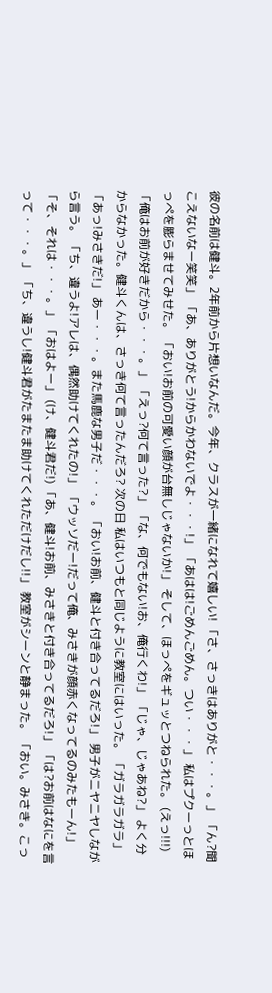彼の名前は健斗。2年前から片想いなんだ。今年、クラスが一緒になれて嬉しい! 「さ、さっきはありがと・・・。」 「ん?聞こえないなー笑笑」 「あ、ありがとう!からかわないでよ・・・!」 「あはは!ごめんごめん。つい・・・」 私はプクーっとほっぺを膨らませてみせた。 「おい!お前の可愛い顔が台無しじゃないか!」 そして、ほっぺをギュッとつねられた。 (えっ!!!) 「俺はお前が好きだから・・・。」 「えっ?何て言った?」 「な、何でもない!お、俺行くわ!」 「じゃ、じゃあね?」 よく分からなかった。健斗くんは、さっき何て言ったんだろ? 次の日 私はいつもと同じように教室にはいった。 「ガラガラガラ」 「あっ!みさきだ!」 あー・・・。また馬鹿な男子だ・・・。 「おい!お前、健斗と付き合ってるだろ!」 男子がニヤニヤしながら言う。 「ち、違うよ!アレは、偶然助けてくれたの!」 「ウッソだー!だって俺、みさきが顔赤くなってるのみたもーん!」 「そ、それは・・・。」 「おはよー」 (け、健斗君だ!) 「あ、健斗!お前、みさきと付き合ってるだろ!」 「は?お前はなにを言って・・・。」 「ち、違うし!健斗君がたまたま助けてくれただけだし!!」 教室がシーンと静まった。 「おい。みさき。こっ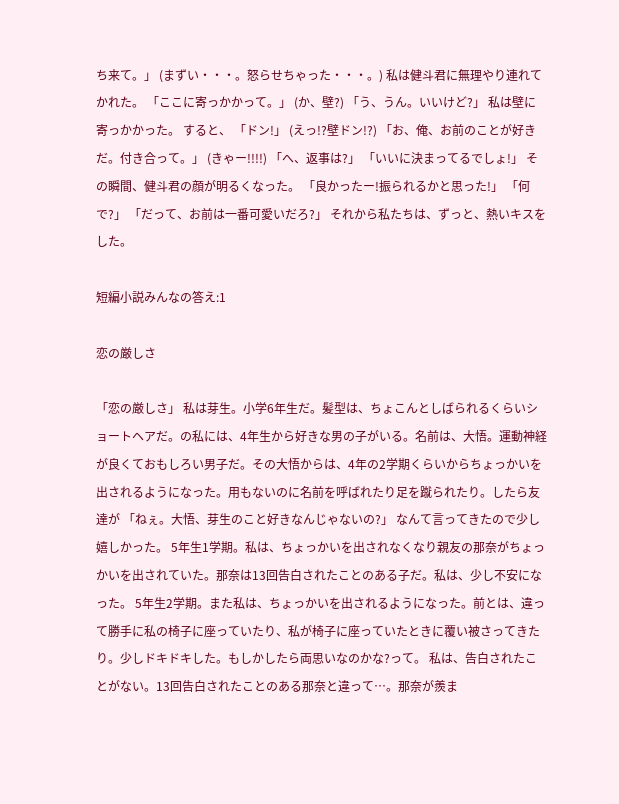ち来て。」 (まずい・・・。怒らせちゃった・・・。) 私は健斗君に無理やり連れてかれた。 「ここに寄っかかって。」 (か、壁?) 「う、うん。いいけど?」 私は壁に寄っかかった。 すると、 「ドン!」 (えっ!?壁ドン!?) 「お、俺、お前のことが好きだ。付き合って。」 (きゃー!!!!) 「へ、返事は?」 「いいに決まってるでしょ!」 その瞬間、健斗君の顔が明るくなった。 「良かったー!振られるかと思った!」 「何で?」 「だって、お前は一番可愛いだろ?」 それから私たちは、ずっと、熱いキスをした。

短編小説みんなの答え:1

恋の厳しさ

「恋の厳しさ」 私は芽生。小学6年生だ。髪型は、ちょこんとしばられるくらいショートヘアだ。の私には、4年生から好きな男の子がいる。名前は、大悟。運動神経が良くておもしろい男子だ。その大悟からは、4年の2学期くらいからちょっかいを出されるようになった。用もないのに名前を呼ばれたり足を蹴られたり。したら友達が 「ねぇ。大悟、芽生のこと好きなんじゃないの?」 なんて言ってきたので少し嬉しかった。 5年生1学期。私は、ちょっかいを出されなくなり親友の那奈がちょっかいを出されていた。那奈は13回告白されたことのある子だ。私は、少し不安になった。 5年生2学期。また私は、ちょっかいを出されるようになった。前とは、違って勝手に私の椅子に座っていたり、私が椅子に座っていたときに覆い被さってきたり。少しドキドキした。もしかしたら両思いなのかな?って。 私は、告白されたことがない。13回告白されたことのある那奈と違って…。那奈が羨ま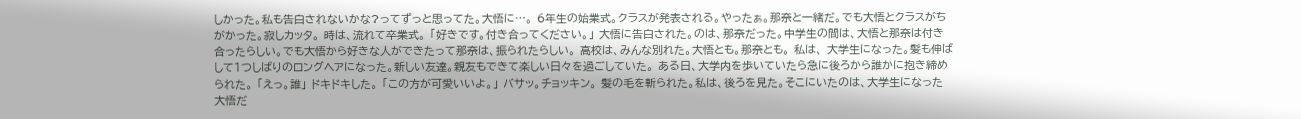しかった。私も告白されないかな?ってずっと思ってた。大悟に…。 6年生の始業式。クラスが発表される。やったぁ。那奈と一緒だ。でも大悟とクラスがちがかった。寂しカッタ。 時は、流れて卒業式。 「好きです。付き合ってください。」 大悟に告白された。のは、那奈だった。中学生の間は、大悟と那奈は付き合ったらしい。でも大悟から好きな人ができたって那奈は、振られたらしい。 高校は、みんな別れた。大悟とも。那奈とも。 私は、 大学生になった。髪も伸ばして1つしばりのロングヘアになった。新しい友達。親友もできて楽しい日々を過ごしていた。 ある日、大学内を歩いていたら急に後ろから誰かに抱き締められた。 「えっ。誰」 ドキドキした。 「この方が可愛いいよ。」 バサッ。チョッキン。 髪の毛を斬られた。私は、後ろを見た。そこにいたのは、大学生になった大悟だ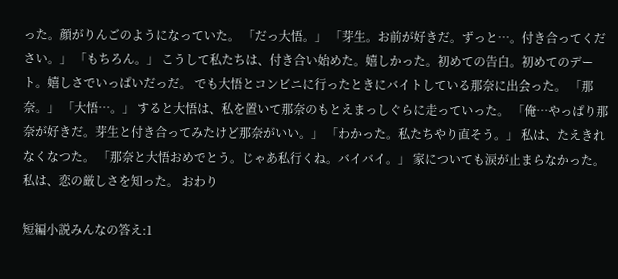った。顔がりんごのようになっていた。 「だっ大悟。」 「芽生。お前が好きだ。ずっと…。付き合ってください。」 「もちろん。」 こうして私たちは、付き合い始めた。嬉しかった。初めての告白。初めてのデート。嬉しさでいっぱいだっだ。 でも大悟とコンビニに行ったときにバイトしている那奈に出会った。 「那奈。」 「大悟…。」 すると大悟は、私を置いて那奈のもとえまっしぐらに走っていった。 「俺…やっぱり那奈が好きだ。芽生と付き合ってみたけど那奈がいい。」 「わかった。私たちやり直そう。」 私は、たえきれなくなつた。 「那奈と大悟おめでとう。じゃあ私行くね。バイバイ。」 家についても涙が止まらなかった。私は、恋の厳しさを知った。 おわり

短編小説みんなの答え:1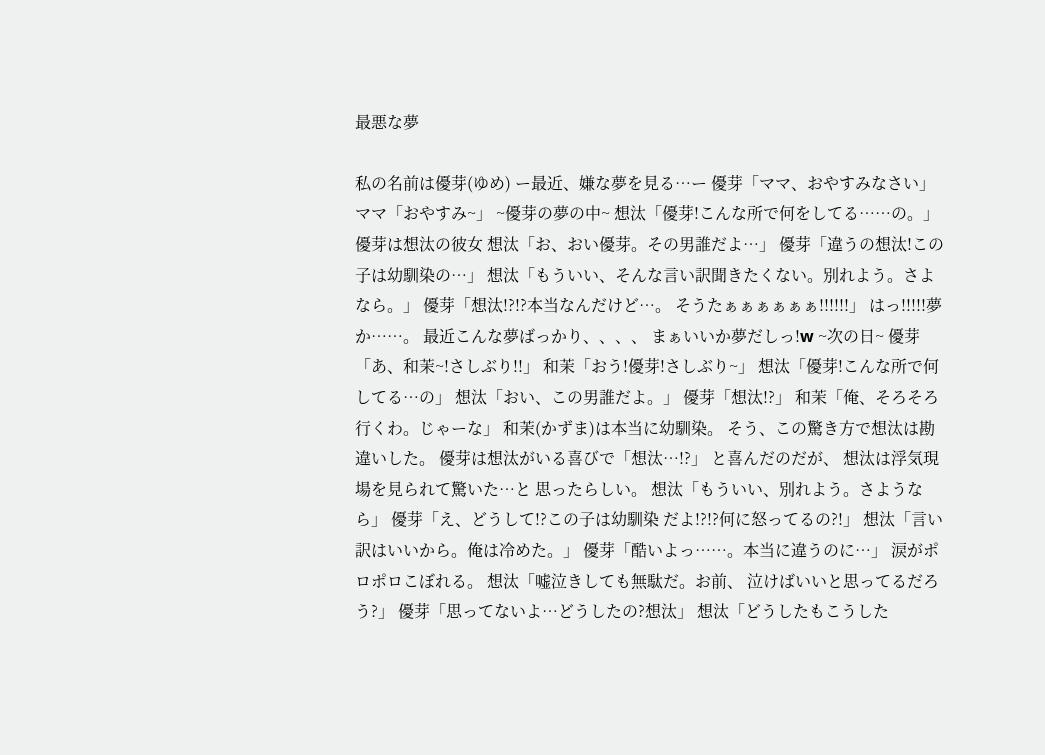最悪な夢

私の名前は優芽(ゆめ) ー最近、嫌な夢を見る…ー 優芽「ママ、おやすみなさい」 ママ「おやすみ~」 ~優芽の夢の中~ 想汰「優芽!こんな所で何をしてる……の。」 優芽は想汰の彼女 想汰「お、おい優芽。その男誰だよ…」 優芽「違うの想汰!この子は幼馴染の…」 想汰「もういい、そんな言い訳聞きたくない。別れよう。さよなら。」 優芽「想汰!?!?本当なんだけど…。 そうたぁぁぁぁぁぁ!!!!!!」 はっ!!!!!夢か……。 最近こんな夢ばっかり、、、、 まぁいいか夢だしっ!w ~次の日~ 優芽「あ、和茉~!さしぶり!!」 和茉「おう!優芽!さしぶり~」 想汰「優芽!こんな所で何してる…の」 想汰「おい、この男誰だよ。」 優芽「想汰!?」 和茉「俺、そろそろ行くわ。じゃーな」 和茉(かずま)は本当に幼馴染。 そう、この驚き方で想汰は勘違いした。 優芽は想汰がいる喜びで「想汰…!?」 と喜んだのだが、 想汰は浮気現場を見られて驚いた…と 思ったらしい。 想汰「もういい、別れよう。さようなら」 優芽「え、どうして!?この子は幼馴染 だよ!?!?何に怒ってるの?!」 想汰「言い訳はいいから。俺は冷めた。」 優芽「酷いよっ……。本当に違うのに…」 涙がポロポロこぼれる。 想汰「嘘泣きしても無駄だ。お前、 泣けばいいと思ってるだろう?」 優芽「思ってないよ…どうしたの?想汰」 想汰「どうしたもこうした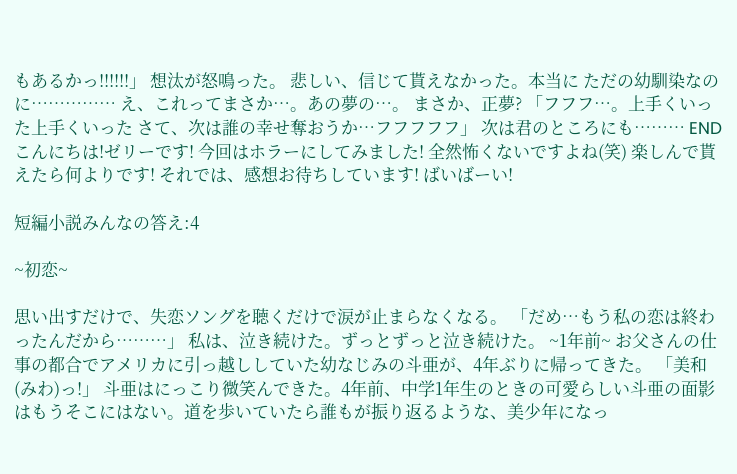もあるかっ!!!!!!」 想汰が怒鳴った。 悲しい、信じて貰えなかった。本当に ただの幼馴染なのに…………… え、これってまさか…。あの夢の…。 まさか、正夢? 「フフフ…。上手くいった上手くいった さて、次は誰の幸せ奪おうか…フフフフフ」 次は君のところにも……… END こんにちは!ゼリーです! 今回はホラーにしてみました! 全然怖くないですよね(笑) 楽しんで貰えたら何よりです! それでは、感想お待ちしています! ばいばーい!

短編小説みんなの答え:4

~初恋~

思い出すだけで、失恋ソングを聴くだけで涙が止まらなくなる。 「だめ…もう私の恋は終わったんだから………」 私は、泣き続けた。ずっとずっと泣き続けた。 ~1年前~ お父さんの仕事の都合でアメリカに引っ越ししていた幼なじみの斗亜が、4年ぶりに帰ってきた。 「美和(みわ)っ!」 斗亜はにっこり微笑んできた。4年前、中学1年生のときの可愛らしい斗亜の面影はもうそこにはない。道を歩いていたら誰もが振り返るような、美少年になっ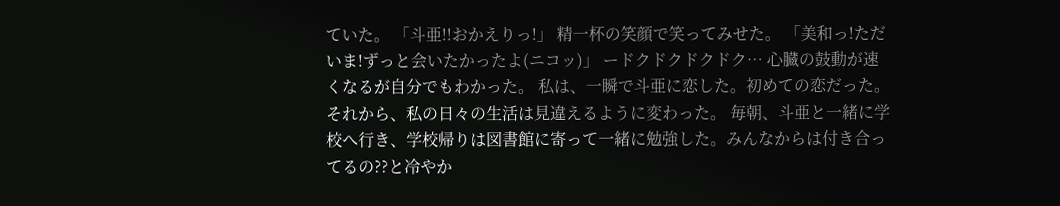ていた。 「斗亜!!おかえりっ!」 精一杯の笑顔で笑ってみせた。 「美和っ!ただいま!ずっと会いたかったよ(ニコッ)」 ードクドクドクドク… 心臓の鼓動が速くなるが自分でもわかった。 私は、一瞬で斗亜に恋した。初めての恋だった。 それから、私の日々の生活は見違えるように変わった。 毎朝、斗亜と一緒に学校へ行き、学校帰りは図書館に寄って一緒に勉強した。みんなからは付き合ってるの??と冷やか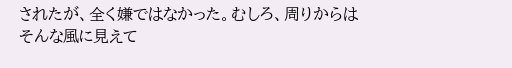されたが、全く嫌ではなかった。むしろ、周りからはそんな風に見えて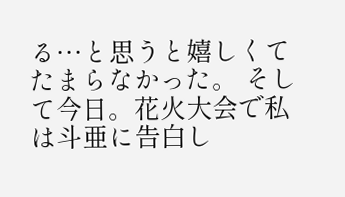る…と思うと嬉しくてたまらなかった。 そして今日。花火大会で私は斗亜に告白し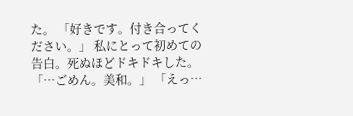た。 「好きです。付き合ってください。」 私にとって初めての告白。死ぬほどドキドキした。 「…ごめん。美和。」 「えっ…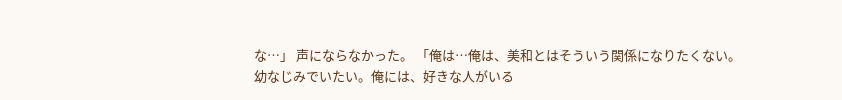な…」 声にならなかった。 「俺は…俺は、美和とはそういう関係になりたくない。幼なじみでいたい。俺には、好きな人がいる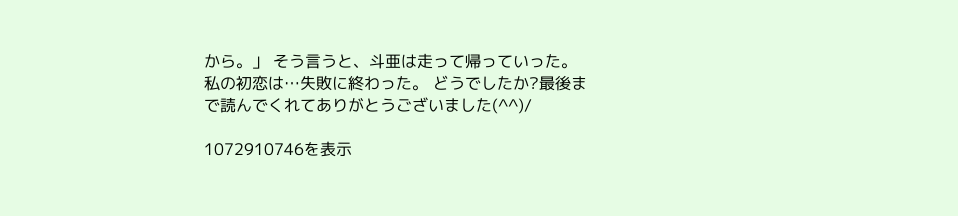から。」 そう言うと、斗亜は走って帰っていった。 私の初恋は…失敗に終わった。 どうでしたか?最後まで読んでくれてありがとうございました(^^)/

1072910746を表示